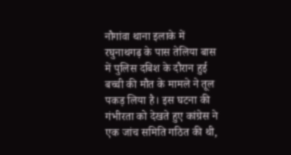नौगांवा थाना इलाके में रघुनाथगढ़ के पास तेलिया बास में पुलिस दबिश के दौरान हुई बच्ची की मौत के मामले ने तूल पकड़ लिया है। इस घटना की गंभीरता को देखते हुए कांग्रेस ने एक जांच समिति गठित की थी,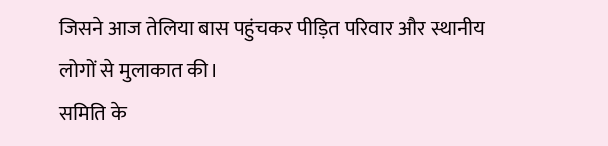जिसने आज तेलिया बास पहुंचकर पीड़ित परिवार और स्थानीय लोगों से मुलाकात की।
समिति के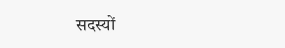सदस्यों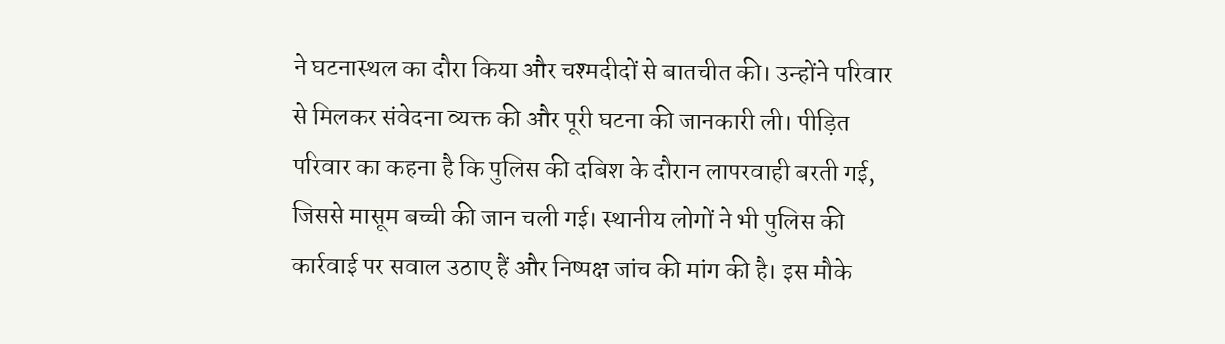ने घटनास्थल का दौरा किया और चश्मदीदों से बातचीत की। उन्होंने परिवार से मिलकर संवेदना व्यक्त की और पूरी घटना की जानकारी ली। पीड़ित परिवार का कहना है कि पुलिस की दबिश के दौरान लापरवाही बरती गई, जिससे मासूम बच्ची की जान चली गई। स्थानीय लोगों ने भी पुलिस की कार्रवाई पर सवाल उठाए हैं और निष्पक्ष जांच की मांग की है। इस मौके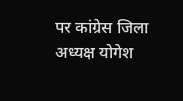पर कांग्रेस जिला अध्यक्ष योगेश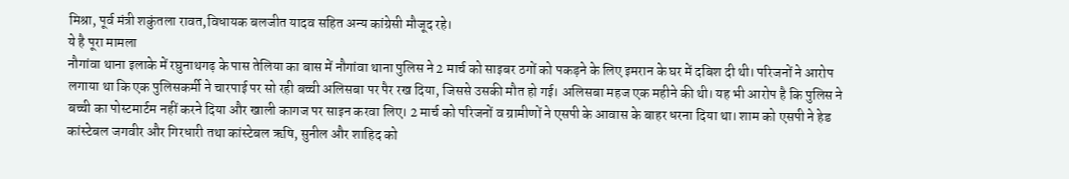मिश्रा, पूर्व मंत्री शकुंतला रावत,विधायक बलजीत यादव सहित अन्य कांग्रेसी मौजूद रहे।
ये है पूरा मामला
नौगांवा थाना इलाके में रघुनाथगढ़ के पास तेलिया का बास में नौगांवा थाना पुलिस ने 2 मार्च को साइबर ठगों को पकड़ने के लिए इमरान के घर में दबिश दी थी। परिजनों ने आरोप लगाया था कि एक पुलिसकर्मी ने चारपाई पर सो रही बच्ची अलिसबा पर पैर रख दिया, जिससे उसकी मौत हो गई। अलिसबा महज एक महीने की थी। यह भी आरोप है कि पुलिस ने बच्ची का पोस्टमार्टम नहीं करने दिया और खाली कागज पर साइन करवा लिए। 2 मार्च को परिजनों व ग्रामीणों ने एसपी के आवास के बाहर धरना दिया था। शाम को एसपी ने हेड कांस्टेबल जगवीर और गिरधारी तथा कांस्टेबल ऋषि, सुनील और शाहिद को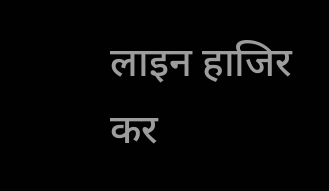लाइन हाजिर कर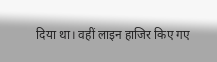दिया था। वहीं लाइन हाजिर किए गए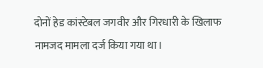दोनों हेड कांस्टेबल जगवीर और गिरधारी के खिलाफ नामजद मामला दर्ज किया गया था।